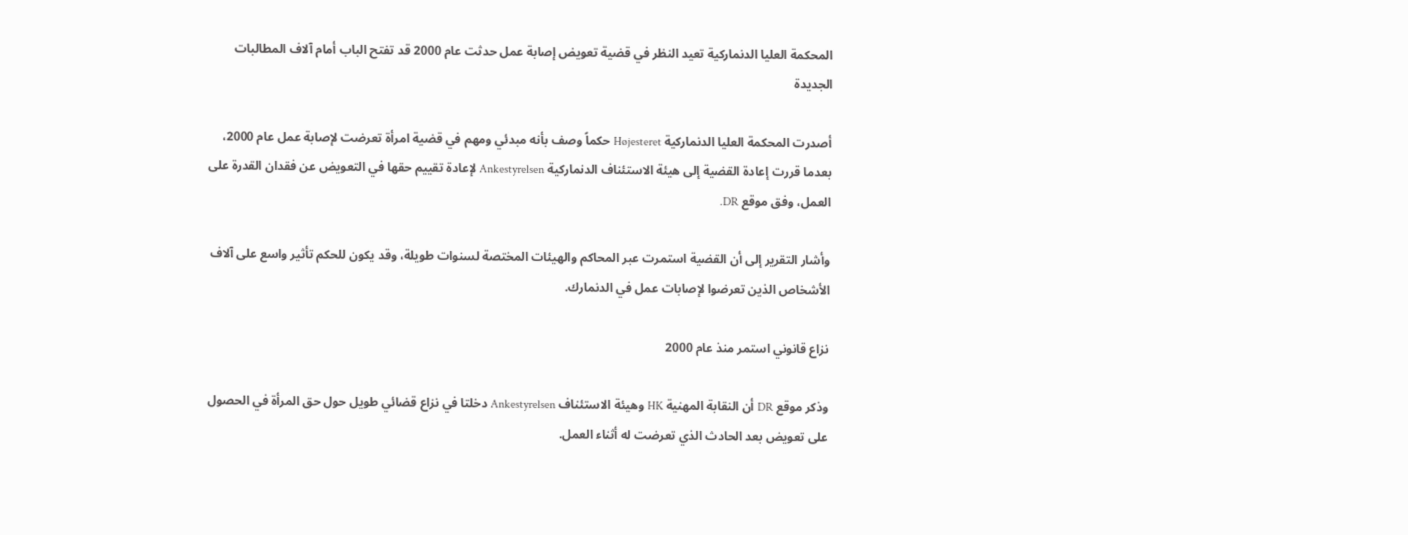المحكمة العليا الدنماركية تعيد النظر في قضية تعويض إصابة عمل حدثت عام 2000 قد تفتح الباب أمام آلاف المطالبات الجديدة

أصدرت المحكمة العليا الدنماركية Højesteret حكماً وصف بأنه مبدئي ومهم في قضية امرأة تعرضت لإصابة عمل عام 2000، بعدما قررت إعادة القضية إلى هيئة الاستئناف الدنماركية Ankestyrelsen لإعادة تقييم حقها في التعويض عن فقدان القدرة على العمل، وفق موقع DR.

وأشار التقرير إلى أن القضية استمرت عبر المحاكم والهيئات المختصة لسنوات طويلة، وقد يكون للحكم تأثير واسع على آلاف الأشخاص الذين تعرضوا لإصابات عمل في الدنمارك.

نزاع قانوني استمر منذ عام 2000

وذكر موقع DR أن النقابة المهنية HK وهيئة الاستئناف Ankestyrelsen دخلتا في نزاع قضائي طويل حول حق المرأة في الحصول على تعويض بعد الحادث الذي تعرضت له أثناء العمل.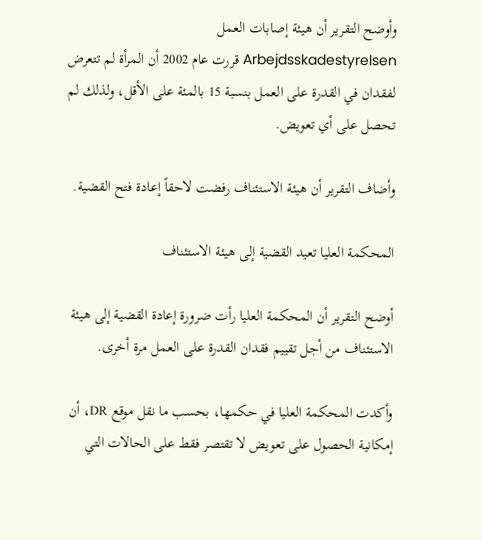وأوضح التقرير أن هيئة إصابات العمل Arbejdsskadestyrelsen قررت عام 2002 أن المرأة لم تتعرض لفقدان في القدرة على العمل بنسبة 15 بالمئة على الأقل، ولذلك لم تحصل على أي تعويض.

وأضاف التقرير أن هيئة الاستئناف رفضت لاحقاً إعادة فتح القضية.

المحكمة العليا تعيد القضية إلى هيئة الاستئناف

أوضح التقرير أن المحكمة العليا رأت ضرورة إعادة القضية إلى هيئة الاستئناف من أجل تقييم فقدان القدرة على العمل مرة أخرى.

وأكدت المحكمة العليا في حكمها، بحسب ما نقل موقع DR، أن إمكانية الحصول على تعويض لا تقتصر فقط على الحالات التي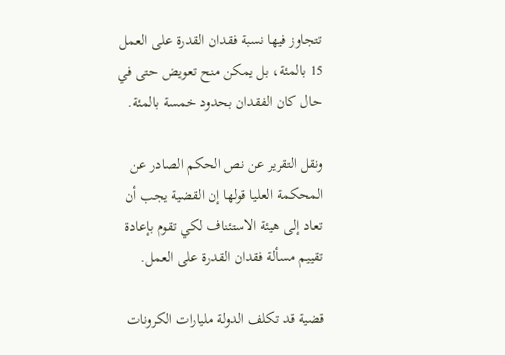تتجاوز فيها نسبة فقدان القدرة على العمل 15 بالمئة، بل يمكن منح تعويض حتى في حال كان الفقدان بحدود خمسة بالمئة.

ونقل التقرير عن نص الحكم الصادر عن المحكمة العليا قولها إن القضية يجب أن تعاد إلى هيئة الاستئناف لكي تقوم بإعادة تقييم مسألة فقدان القدرة على العمل.

قضية قد تكلف الدولة مليارات الكرونات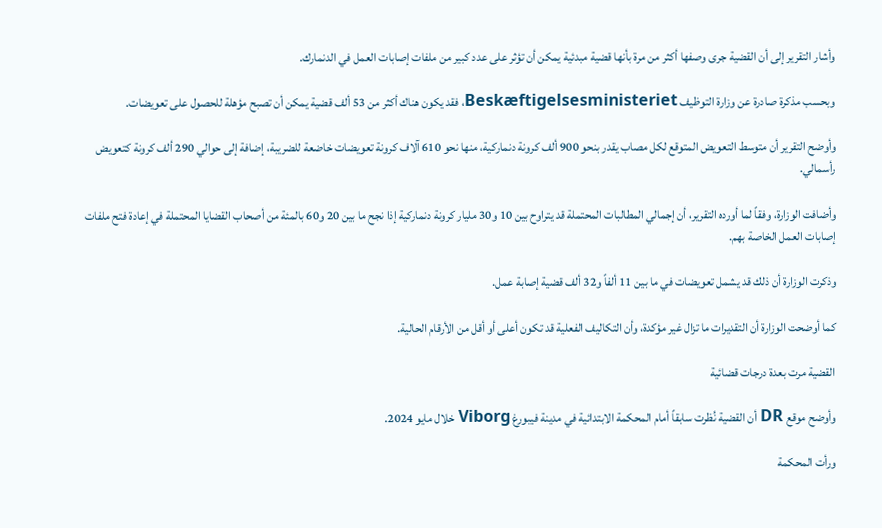وأشار التقرير إلى أن القضية جرى وصفها أكثر من مرة بأنها قضية مبدئية يمكن أن تؤثر على عدد كبير من ملفات إصابات العمل في الدنمارك.

وبحسب مذكرة صادرة عن وزارة التوظيف Beskæftigelsesministeriet، فقد يكون هناك أكثر من 53 ألف قضية يمكن أن تصبح مؤهلة للحصول على تعويضات.

وأوضح التقرير أن متوسط التعويض المتوقع لكل مصاب يقدر بنحو 900 ألف كرونة دنماركية، منها نحو 610 آلاف كرونة تعويضات خاضعة للضريبة، إضافة إلى حوالي 290 ألف كرونة كتعويض رأسمالي.

وأضافت الوزارة، وفقاً لما أورده التقرير، أن إجمالي المطالبات المحتملة قد يتراوح بين 10 و30 مليار كرونة دنماركية إذا نجح ما بين 20 و60 بالمئة من أصحاب القضايا المحتملة في إعادة فتح ملفات إصابات العمل الخاصة بهم.

وذكرت الوزارة أن ذلك قد يشمل تعويضات في ما بين 11 ألفاً و32 ألف قضية إصابة عمل.

كما أوضحت الوزارة أن التقديرات ما تزال غير مؤكدة، وأن التكاليف الفعلية قد تكون أعلى أو أقل من الأرقام الحالية.

القضية مرت بعدة درجات قضائية

وأوضح موقع DR أن القضية نُظرت سابقاً أمام المحكمة الابتدائية في مدينة فيبورغ Viborg خلال مايو 2024.

ورأت المحكمة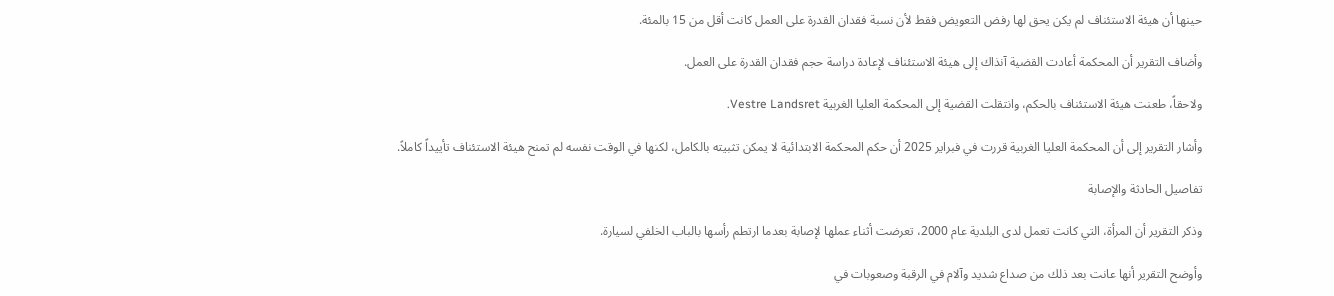حينها أن هيئة الاستئناف لم يكن يحق لها رفض التعويض فقط لأن نسبة فقدان القدرة على العمل كانت أقل من 15 بالمئة.

وأضاف التقرير أن المحكمة أعادت القضية آنذاك إلى هيئة الاستئناف لإعادة دراسة حجم فقدان القدرة على العمل.

ولاحقاً، طعنت هيئة الاستئناف بالحكم، وانتقلت القضية إلى المحكمة العليا الغربية Vestre Landsret.

وأشار التقرير إلى أن المحكمة العليا الغربية قررت في فبراير 2025 أن حكم المحكمة الابتدائية لا يمكن تثبيته بالكامل، لكنها في الوقت نفسه لم تمنح هيئة الاستئناف تأييداً كاملاً.

تفاصيل الحادثة والإصابة

وذكر التقرير أن المرأة، التي كانت تعمل لدى البلدية عام 2000، تعرضت أثناء عملها لإصابة بعدما ارتطم رأسها بالباب الخلفي لسيارة.

وأوضح التقرير أنها عانت بعد ذلك من صداع شديد وآلام في الرقبة وصعوبات في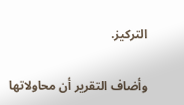التركيز.

وأضاف التقرير أن محاولاتها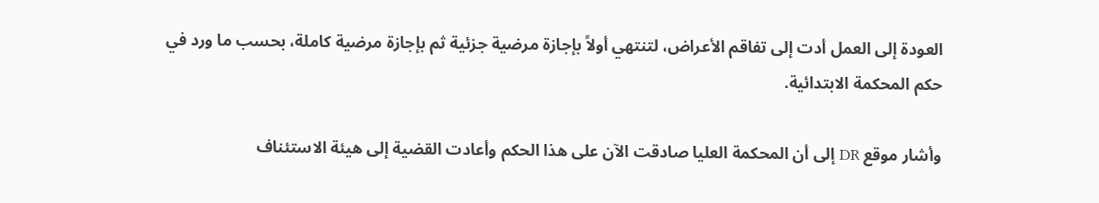العودة إلى العمل أدت إلى تفاقم الأعراض، لتنتهي أولاً بإجازة مرضية جزئية ثم بإجازة مرضية كاملة، بحسب ما ورد في حكم المحكمة الابتدائية.

وأشار موقع DR إلى أن المحكمة العليا صادقت الآن على هذا الحكم وأعادت القضية إلى هيئة الاستئناف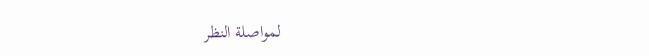لمواصلة النظر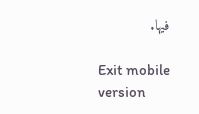فيها.

Exit mobile version